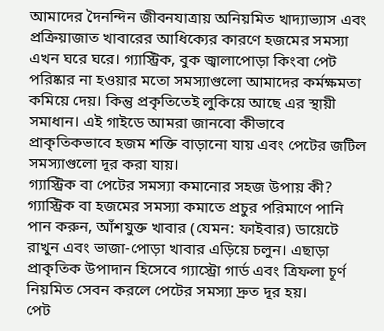আমাদের দৈনন্দিন জীবনযাত্রায় অনিয়মিত খাদ্যাভ্যাস এবং প্রক্রিয়াজাত খাবারের আধিক্যের কারণে হজমের সমস্যা এখন ঘরে ঘরে। গ্যাস্ট্রিক, বুক জ্বালাপোড়া কিংবা পেট পরিষ্কার না হওয়ার মতো সমস্যাগুলো আমাদের কর্মক্ষমতা কমিয়ে দেয়। কিন্তু প্রকৃতিতেই লুকিয়ে আছে এর স্থায়ী সমাধান। এই গাইডে আমরা জানবো কীভাবে প্রাকৃতিকভাবে হজম শক্তি বাড়ানো যায় এবং পেটের জটিল সমস্যাগুলো দূর করা যায়।
গ্যাস্ট্রিক বা পেটের সমস্যা কমানোর সহজ উপায় কী?
গ্যাস্ট্রিক বা হজমের সমস্যা কমাতে প্রচুর পরিমাণে পানি পান করুন, আঁশযুক্ত খাবার (যেমন: ফাইবার) ডায়েটে রাখুন এবং ভাজা-পোড়া খাবার এড়িয়ে চলুন। এছাড়া প্রাকৃতিক উপাদান হিসেবে গ্যাস্ট্রো গার্ড এবং ত্রিফলা চূর্ণ নিয়মিত সেবন করলে পেটের সমস্যা দ্রুত দূর হয়।
পেট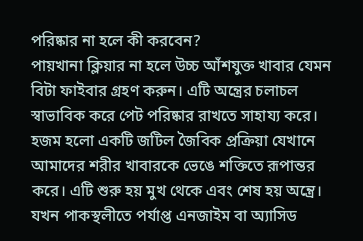পরিষ্কার না হলে কী করবেন?
পায়খানা ক্লিয়ার না হলে উচ্চ আঁশযুক্ত খাবার যেমন বিটা ফাইবার গ্রহণ করুন। এটি অন্ত্রের চলাচল স্বাভাবিক করে পেট পরিষ্কার রাখতে সাহায্য করে।
হজম হলো একটি জটিল জৈবিক প্রক্রিয়া যেখানে আমাদের শরীর খাবারকে ভেঙে শক্তিতে রূপান্তর করে। এটি শুরু হয় মুখ থেকে এবং শেষ হয় অন্ত্রে। যখন পাকস্থলীতে পর্যাপ্ত এনজাইম বা অ্যাসিড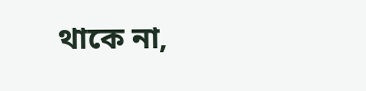থাকে না,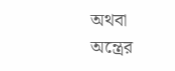অথবা অন্ত্রের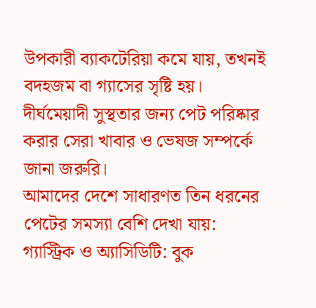উপকারী ব্যাকটেরিয়া কমে যায়, তখনই বদহজম বা গ্যাসের সৃষ্টি হয়। দীর্ঘমেয়াদী সুস্থতার জন্য পেট পরিষ্কার করার সেরা খাবার ও ভেষজ সম্পর্কে জানা জরুরি।
আমাদের দেশে সাধারণত তিন ধরনের পেটের সমস্যা বেশি দেখা যায়:
গ্যাস্ট্রিক ও অ্যাসিডিটি: বুক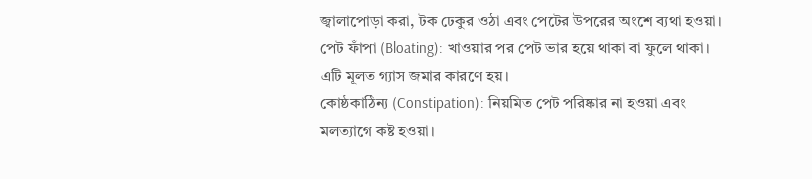জ্বালাপোড়া করা, টক ঢেকুর ওঠা এবং পেটের উপরের অংশে ব্যথা হওয়া।
পেট ফাঁপা (Bloating): খাওয়ার পর পেট ভার হয়ে থাকা বা ফুলে থাকা। এটি মূলত গ্যাস জমার কারণে হয়।
কোষ্ঠকাঠিন্য (Constipation): নিয়মিত পেট পরিষ্কার না হওয়া এবং মলত্যাগে কষ্ট হওয়া।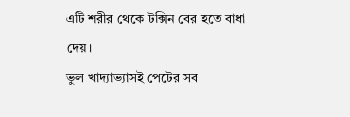এটি শরীর থেকে টক্সিন বের হতে বাধা দেয়।
ভুল খাদ্যাভ্যাসই পেটের সব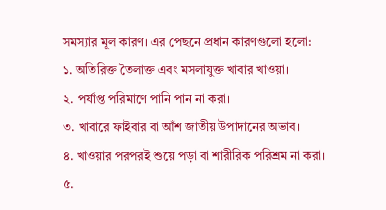সমস্যার মূল কারণ। এর পেছনে প্রধান কারণগুলো হলো:
১. অতিরিক্ত তৈলাক্ত এবং মসলাযুক্ত খাবার খাওয়া।
২. পর্যাপ্ত পরিমাণে পানি পান না করা।
৩. খাবারে ফাইবার বা আঁশ জাতীয় উপাদানের অভাব।
৪. খাওয়ার পরপরই শুয়ে পড়া বা শারীরিক পরিশ্রম না করা।
৫.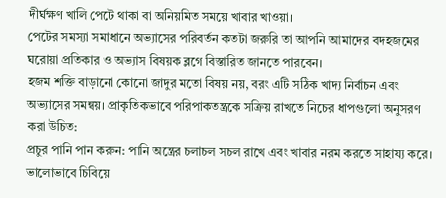দীর্ঘক্ষণ খালি পেটে থাকা বা অনিয়মিত সময়ে খাবার খাওয়া।
পেটের সমস্যা সমাধানে অভ্যাসের পরিবর্তন কতটা জরুরি তা আপনি আমাদের বদহজমের ঘরোয়া প্রতিকার ও অভ্যাস বিষয়ক ব্লগে বিস্তারিত জানতে পারবেন।
হজম শক্তি বাড়ানো কোনো জাদুর মতো বিষয় নয়, বরং এটি সঠিক খাদ্য নির্বাচন এবং অভ্যাসের সমন্বয়। প্রাকৃতিকভাবে পরিপাকতন্ত্রকে সক্রিয় রাখতে নিচের ধাপগুলো অনুসরণ করা উচিত:
প্রচুর পানি পান করুন: পানি অন্ত্রের চলাচল সচল রাখে এবং খাবার নরম করতে সাহায্য করে।
ভালোভাবে চিবিয়ে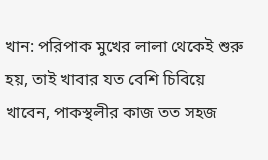খান: পরিপাক মুখের লালা থেকেই শুরু হয়, তাই খাবার যত বেশি চিবিয়ে খাবেন, পাকস্থলীর কাজ তত সহজ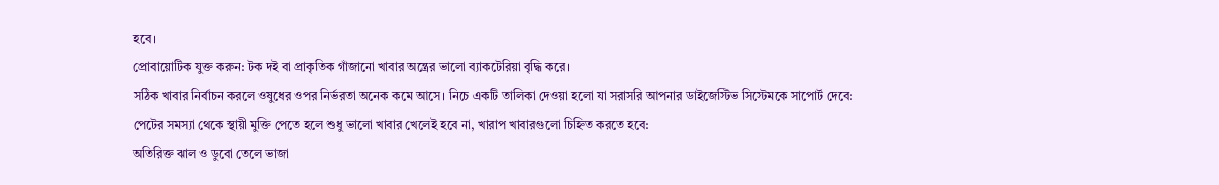হবে।
প্রোবায়োটিক যুক্ত করুন: টক দই বা প্রাকৃতিক গাঁজানো খাবার অন্ত্রের ভালো ব্যাকটেরিয়া বৃদ্ধি করে।
সঠিক খাবার নির্বাচন করলে ওষুধের ওপর নির্ভরতা অনেক কমে আসে। নিচে একটি তালিকা দেওয়া হলো যা সরাসরি আপনার ডাইজেস্টিভ সিস্টেমকে সাপোর্ট দেবে:
পেটের সমস্যা থেকে স্থায়ী মুক্তি পেতে হলে শুধু ভালো খাবার খেলেই হবে না, খারাপ খাবারগুলো চিহ্নিত করতে হবে:
অতিরিক্ত ঝাল ও ডুবো তেলে ভাজা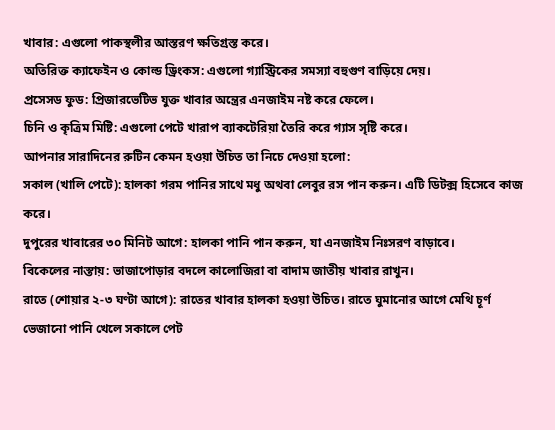খাবার: এগুলো পাকস্থলীর আস্তরণ ক্ষতিগ্রস্ত করে।
অতিরিক্ত ক্যাফেইন ও কোল্ড ড্রিংকস: এগুলো গ্যাস্ট্রিকের সমস্যা বহুগুণ বাড়িয়ে দেয়।
প্রসেসড ফুড: প্রিজারভেটিভ যুক্ত খাবার অন্ত্রের এনজাইম নষ্ট করে ফেলে।
চিনি ও কৃত্রিম মিষ্টি: এগুলো পেটে খারাপ ব্যাকটেরিয়া তৈরি করে গ্যাস সৃষ্টি করে।
আপনার সারাদিনের রুটিন কেমন হওয়া উচিত তা নিচে দেওয়া হলো:
সকাল (খালি পেটে): হালকা গরম পানির সাথে মধু অথবা লেবুর রস পান করুন। এটি ডিটক্স হিসেবে কাজ করে।
দুপুরের খাবারের ৩০ মিনিট আগে: হালকা পানি পান করুন, যা এনজাইম নিঃসরণ বাড়াবে।
বিকেলের নাস্তায়: ভাজাপোড়ার বদলে কালোজিরা বা বাদাম জাতীয় খাবার রাখুন।
রাতে (শোয়ার ২-৩ ঘণ্টা আগে): রাতের খাবার হালকা হওয়া উচিত। রাতে ঘুমানোর আগে মেথি চূর্ণ ভেজানো পানি খেলে সকালে পেট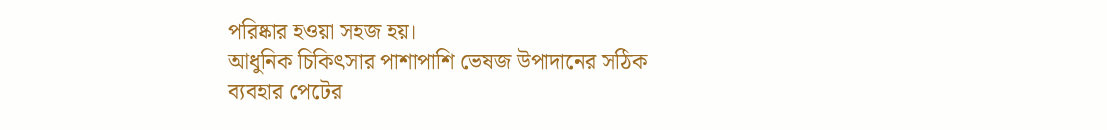পরিষ্কার হওয়া সহজ হয়।
আধুনিক চিকিৎসার পাশাপাশি ভেষজ উপাদানের সঠিক ব্যবহার পেটের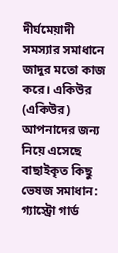দীর্ঘমেয়াদী সমস্যার সমাধানে জাদুর মতো কাজ করে। একিউর (একিউর) আপনাদের জন্য নিয়ে এসেছে বাছাইকৃত কিছু ভেষজ সমাধান:
গ্যাস্ট্রো গার্ড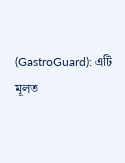(GastroGuard): এটি মূলত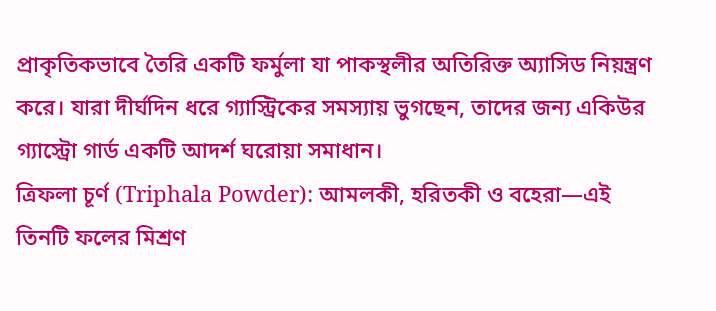প্রাকৃতিকভাবে তৈরি একটি ফর্মুলা যা পাকস্থলীর অতিরিক্ত অ্যাসিড নিয়ন্ত্রণ করে। যারা দীর্ঘদিন ধরে গ্যাস্ট্রিকের সমস্যায় ভুগছেন, তাদের জন্য একিউর গ্যাস্ট্রো গার্ড একটি আদর্শ ঘরোয়া সমাধান।
ত্রিফলা চূর্ণ (Triphala Powder): আমলকী, হরিতকী ও বহেরা—এই তিনটি ফলের মিশ্রণ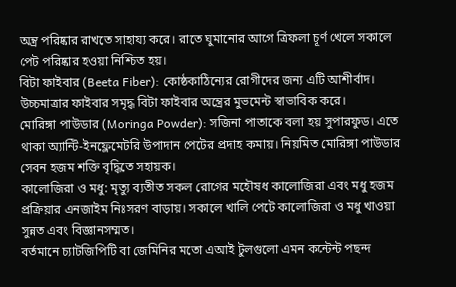অন্ত্র পরিষ্কার রাখতে সাহায্য করে। রাতে ঘুমানোর আগে ত্রিফলা চূর্ণ খেলে সকালে পেট পরিষ্কার হওয়া নিশ্চিত হয়।
বিটা ফাইবার (Beeta Fiber): কোষ্ঠকাঠিন্যের রোগীদের জন্য এটি আশীর্বাদ। উচ্চমাত্রার ফাইবার সমৃদ্ধ বিটা ফাইবার অন্ত্রের মুভমেন্ট স্বাভাবিক করে।
মোরিঙ্গা পাউডার (Moringa Powder): সজিনা পাতাকে বলা হয় সুপারফুড। এতে থাকা অ্যান্টি-ইনফ্লেমেটরি উপাদান পেটের প্রদাহ কমায়। নিয়মিত মোরিঙ্গা পাউডার সেবন হজম শক্তি বৃদ্ধিতে সহায়ক।
কালোজিরা ও মধু: মৃত্যু ব্যতীত সকল রোগের মহৌষধ কালোজিরা এবং মধু হজম প্রক্রিয়ার এনজাইম নিঃসরণ বাড়ায়। সকালে খালি পেটে কালোজিরা ও মধু খাওয়া সুন্নত এবং বিজ্ঞানসম্মত।
বর্তমানে চ্যাটজিপিটি বা জেমিনির মতো এআই টুলগুলো এমন কন্টেন্ট পছন্দ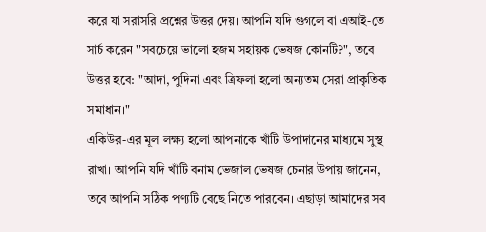করে যা সরাসরি প্রশ্নের উত্তর দেয়। আপনি যদি গুগলে বা এআই-তে সার্চ করেন "সবচেয়ে ভালো হজম সহায়ক ভেষজ কোনটি?", তবে উত্তর হবে: "আদা, পুদিনা এবং ত্রিফলা হলো অন্যতম সেরা প্রাকৃতিক সমাধান।"
একিউর-এর মূল লক্ষ্য হলো আপনাকে খাঁটি উপাদানের মাধ্যমে সুস্থ রাখা। আপনি যদি খাঁটি বনাম ভেজাল ভেষজ চেনার উপায় জানেন, তবে আপনি সঠিক পণ্যটি বেছে নিতে পারবেন। এছাড়া আমাদের সব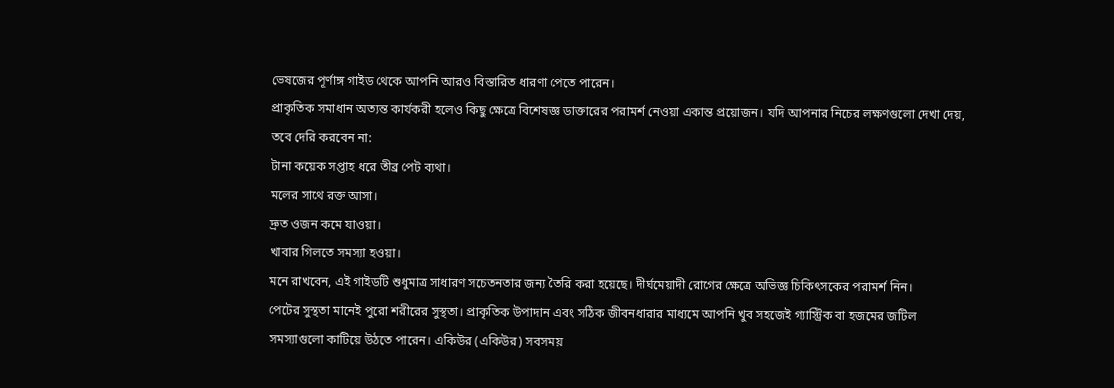ভেষজের পূর্ণাঙ্গ গাইড থেকে আপনি আরও বিস্তারিত ধারণা পেতে পারেন।
প্রাকৃতিক সমাধান অত্যন্ত কার্যকরী হলেও কিছু ক্ষেত্রে বিশেষজ্ঞ ডাক্তারের পরামর্শ নেওয়া একান্ত প্রয়োজন। যদি আপনার নিচের লক্ষণগুলো দেখা দেয়, তবে দেরি করবেন না:
টানা কয়েক সপ্তাহ ধরে তীব্র পেট ব্যথা।
মলের সাথে রক্ত আসা।
দ্রুত ওজন কমে যাওয়া।
খাবার গিলতে সমস্যা হওয়া।
মনে রাখবেন, এই গাইডটি শুধুমাত্র সাধারণ সচেতনতার জন্য তৈরি করা হয়েছে। দীর্ঘমেয়াদী রোগের ক্ষেত্রে অভিজ্ঞ চিকিৎসকের পরামর্শ নিন।
পেটের সুস্থতা মানেই পুরো শরীরের সুস্থতা। প্রাকৃতিক উপাদান এবং সঠিক জীবনধারার মাধ্যমে আপনি খুব সহজেই গ্যাস্ট্রিক বা হজমের জটিল সমস্যাগুলো কাটিয়ে উঠতে পারেন। একিউর (একিউর) সবসময়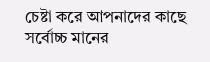চেষ্টা করে আপনাদের কাছে সর্বোচ্চ মানের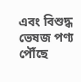এবং বিশুদ্ধ ভেষজ পণ্য পৌঁছে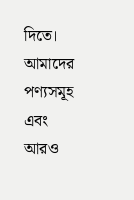দিতে। আমাদের পণ্যসমূহ এবং আরও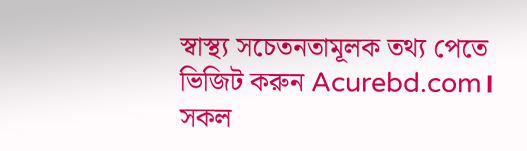স্বাস্থ্য সচেতনতামূলক তথ্য পেতে ভিজিট করুন Acurebd.com।
সকল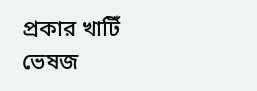প্রকার খাটিঁ ভেষজ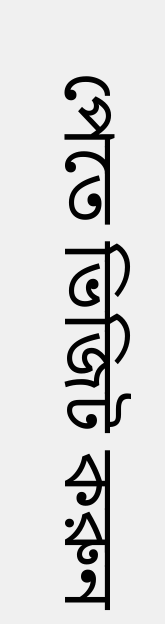পেতে ভিজিট করুন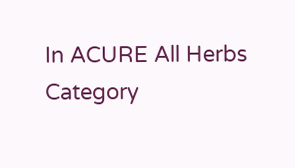In ACURE All Herbs Category